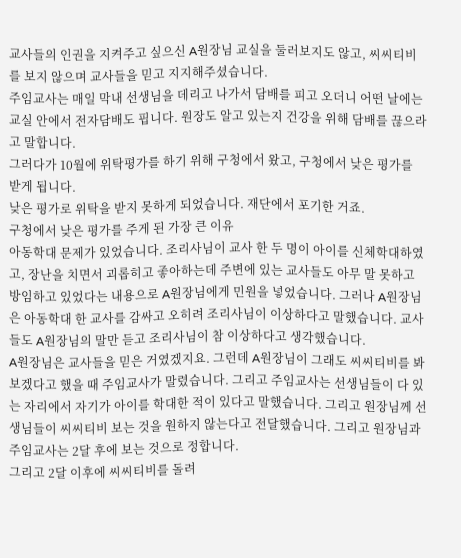교사들의 인권을 지켜주고 싶으신 A원장님 교실을 둘러보지도 않고, 씨씨티비를 보지 않으며 교사들을 믿고 지지해주셨습니다.
주임교사는 매일 막내 선생님을 데리고 나가서 담배를 피고 오더니 어떤 날에는 교실 안에서 전자담배도 핍니다. 원장도 알고 있는지 건강을 위해 담배를 끊으라고 말합니다.
그러다가 10월에 위탁평가를 하기 위해 구청에서 왔고, 구청에서 낮은 평가를 받게 됩니다.
낮은 평가로 위탁을 받지 못하게 되었습니다. 재단에서 포기한 거죠.
구청에서 낮은 평가를 주게 된 가장 큰 이유
아동학대 문제가 있었습니다. 조리사님이 교사 한 두 명이 아이를 신체학대하였고, 장난을 치면서 괴롭히고 좋아하는데 주변에 있는 교사들도 아무 말 못하고 방임하고 있었다는 내용으로 A원장님에게 민원을 넣었습니다. 그러나 A원장님은 아동학대 한 교사를 감싸고 오히려 조리사님이 이상하다고 말했습니다. 교사들도 A원장님의 말만 듣고 조리사님이 참 이상하다고 생각했습니다.
A원장님은 교사들을 믿은 거였겠지요. 그런데 A원장님이 그래도 씨씨티비를 봐보겠다고 했을 때 주임교사가 말렸습니다. 그리고 주임교사는 선생님들이 다 있는 자리에서 자기가 아이를 학대한 적이 있다고 말했습니다. 그리고 원장님께 선생님들이 씨씨티비 보는 것을 원하지 않는다고 전달했습니다. 그리고 원장님과 주임교사는 2달 후에 보는 것으로 정합니다.
그리고 2달 이후에 씨씨티비를 돌려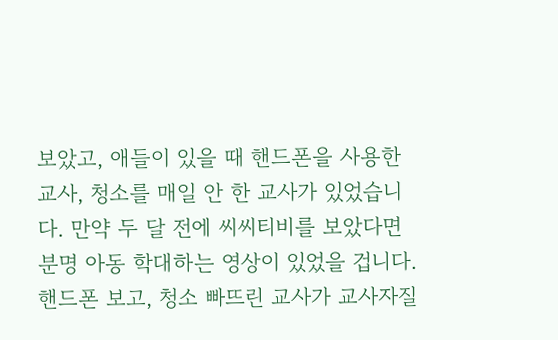보았고, 애들이 있을 때 핸드폰을 사용한 교사, 청소를 매일 안 한 교사가 있었습니다. 만약 두 달 전에 씨씨티비를 보았다면 분명 아동 학대하는 영상이 있었을 겁니다. 핸드폰 보고, 청소 빠뜨린 교사가 교사자질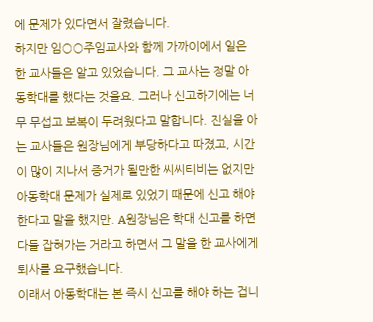에 문제가 있다면서 잘렸습니다.
하지만 임○○주임교사와 함께 가까이에서 일은 한 교사들은 알고 있었습니다. 그 교사는 정말 아동학대를 했다는 것을요. 그러나 신고하기에는 너무 무섭고 보복이 두려웠다고 말합니다. 진실을 아는 교사들은 원장님에게 부당하다고 따졌고, 시간이 많이 지나서 증거가 될만한 씨씨티비는 없지만 아동학대 문제가 실제로 있었기 때문에 신고 해야 한다고 말을 했지만. A원장님은 학대 신고를 하면 다들 잡혀가는 거라고 하면서 그 말을 한 교사에게 퇴사를 요구했습니다.
이래서 아동학대는 본 즉시 신고를 해야 하는 겁니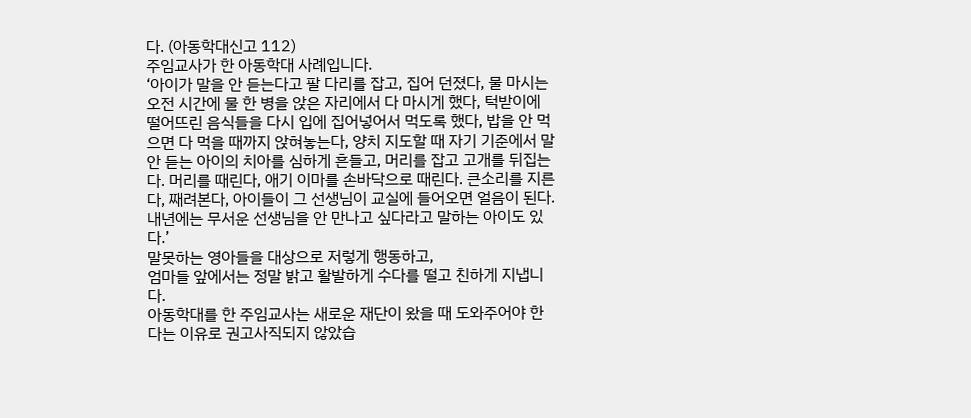다. (아동학대신고 112)
주임교사가 한 아동학대 사례입니다.
‘아이가 말을 안 듣는다고 팔 다리를 잡고, 집어 던졌다, 물 마시는 오전 시간에 물 한 병을 앉은 자리에서 다 마시게 했다, 턱받이에 떨어뜨린 음식들을 다시 입에 집어넣어서 먹도록 했다, 밥을 안 먹으면 다 먹을 때까지 앉혀놓는다, 양치 지도할 때 자기 기준에서 말 안 듣는 아이의 치아를 심하게 흔들고, 머리를 잡고 고개를 뒤집는다. 머리를 때린다, 애기 이마를 손바닥으로 때린다. 큰소리를 지른다, 째려본다, 아이들이 그 선생님이 교실에 들어오면 얼음이 된다. 내년에는 무서운 선생님을 안 만나고 싶다라고 말하는 아이도 있다.’
말못하는 영아들을 대상으로 저렇게 행동하고,
엄마들 앞에서는 정말 밝고 활발하게 수다를 떨고 친하게 지냅니다.
아동학대를 한 주임교사는 새로운 재단이 왔을 때 도와주어야 한다는 이유로 권고사직되지 않았습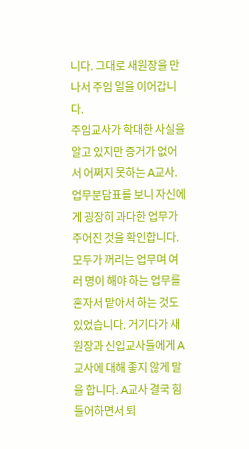니다. 그대로 새원장을 만나서 주임 일을 이어갑니다.
주임교사가 학대한 사실을 알고 있지만 증거가 없어서 어쩌지 못하는 A교사. 업무분담표를 보니 자신에게 굉장히 과다한 업무가 주어진 것을 확인합니다. 모두가 꺼리는 업무며 여러 명이 해야 하는 업무를 혼자서 맡아서 하는 것도 있었습니다. 거기다가 새원장과 신입교사들에게 A교사에 대해 좋지 않게 말을 합니다. A교사 결국 힘들어하면서 퇴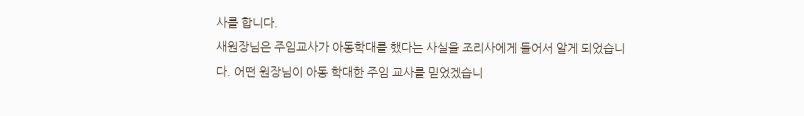사를 합니다.
새원장님은 주임교사가 아동학대를 했다는 사실을 조리사에게 들어서 알게 되었습니다. 어떤 원장님이 아동 학대한 주임 교사를 믿었겠습니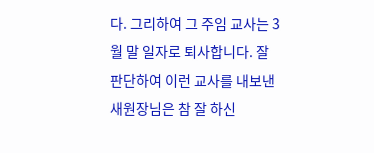다. 그리하여 그 주임 교사는 3월 말 일자로 퇴사합니다. 잘 판단하여 이런 교사를 내보낸 새원장님은 참 잘 하신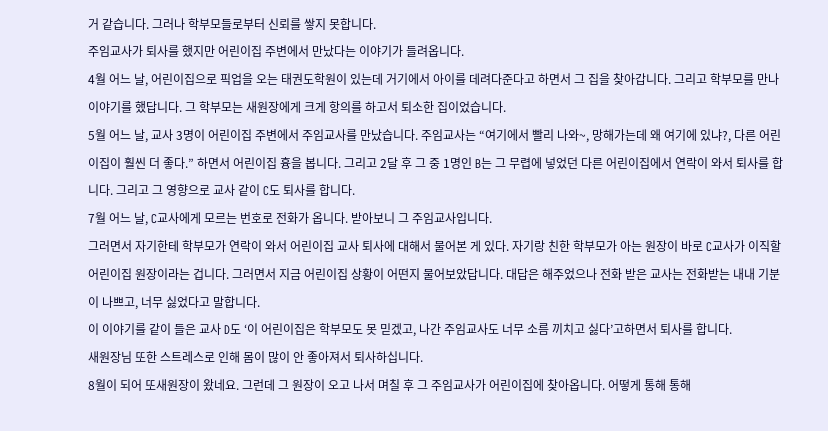거 같습니다. 그러나 학부모들로부터 신뢰를 쌓지 못합니다.
주임교사가 퇴사를 했지만 어린이집 주변에서 만났다는 이야기가 들려옵니다.
4월 어느 날, 어린이집으로 픽업을 오는 태권도학원이 있는데 거기에서 아이를 데려다준다고 하면서 그 집을 찾아갑니다. 그리고 학부모를 만나 이야기를 했답니다. 그 학부모는 새원장에게 크게 항의를 하고서 퇴소한 집이었습니다.
5월 어느 날, 교사 3명이 어린이집 주변에서 주임교사를 만났습니다. 주임교사는 “여기에서 빨리 나와~, 망해가는데 왜 여기에 있냐?, 다른 어린이집이 훨씬 더 좋다.” 하면서 어린이집 흉을 봅니다. 그리고 2달 후 그 중 1명인 B는 그 무렵에 넣었던 다른 어린이집에서 연락이 와서 퇴사를 합니다. 그리고 그 영향으로 교사 같이 C도 퇴사를 합니다.
7월 어느 날, C교사에게 모르는 번호로 전화가 옵니다. 받아보니 그 주임교사입니다.
그러면서 자기한테 학부모가 연락이 와서 어린이집 교사 퇴사에 대해서 물어본 게 있다. 자기랑 친한 학부모가 아는 원장이 바로 C교사가 이직할 어린이집 원장이라는 겁니다. 그러면서 지금 어린이집 상황이 어떤지 물어보았답니다. 대답은 해주었으나 전화 받은 교사는 전화받는 내내 기분이 나쁘고, 너무 싫었다고 말합니다.
이 이야기를 같이 들은 교사 D도 ‘이 어린이집은 학부모도 못 믿겠고, 나간 주임교사도 너무 소름 끼치고 싫다’고하면서 퇴사를 합니다.
새원장님 또한 스트레스로 인해 몸이 많이 안 좋아져서 퇴사하십니다.
8월이 되어 또새원장이 왔네요. 그런데 그 원장이 오고 나서 며칠 후 그 주임교사가 어린이집에 찾아옵니다. 어떻게 통해 통해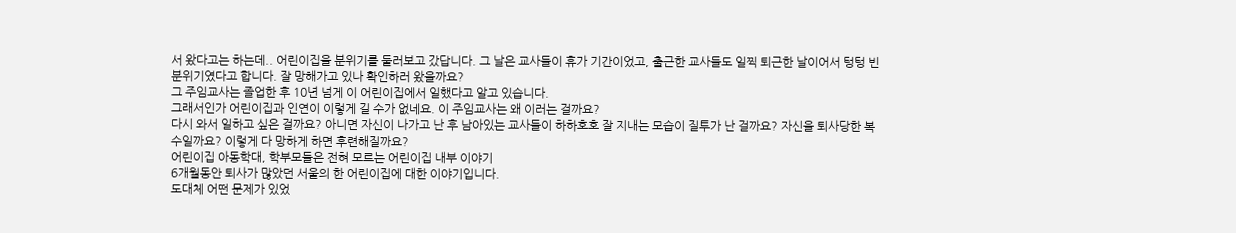서 왔다고는 하는데.. 어린이집을 분위기를 둘러보고 갔답니다. 그 날은 교사들이 휴가 기간이었고, 출근한 교사들도 일찍 퇴근한 날이어서 텅텅 빈 분위기였다고 합니다. 잘 망해가고 있나 확인하러 왔을까요?
그 주임교사는 졸업한 후 10년 넘게 이 어린이집에서 일했다고 알고 있습니다.
그래서인가 어린이집과 인연이 이렇게 길 수가 없네요. 이 주임교사는 왜 이러는 걸까요?
다시 와서 일하고 싶은 걸까요? 아니면 자신이 나가고 난 후 남아있는 교사들이 하하호호 잘 지내는 모습이 질투가 난 걸까요? 자신을 퇴사당한 복수일까요? 이렇게 다 망하게 하면 후련해질까요?
어린이집 아동학대, 학부모들은 전혀 모르는 어린이집 내부 이야기
6개월동안 퇴사가 많았던 서울의 한 어린이집에 대한 이야기입니다.
도대체 어떤 문제가 있었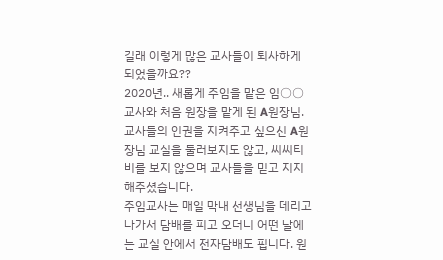길래 이렇게 많은 교사들이 퇴사하게 되었을까요??
2020년.. 새롭게 주임을 맡은 임○○ 교사와 처음 원장을 맡게 된 A원장님.
교사들의 인권을 지켜주고 싶으신 A원장님 교실을 둘러보지도 않고, 씨씨티비를 보지 않으며 교사들을 믿고 지지해주셨습니다.
주임교사는 매일 막내 선생님을 데리고 나가서 담배를 피고 오더니 어떤 날에는 교실 안에서 전자담배도 핍니다. 원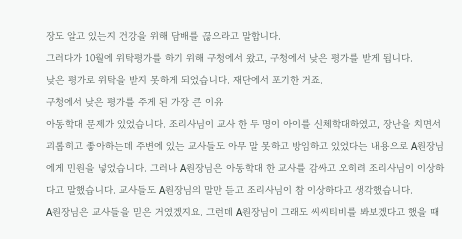장도 알고 있는지 건강을 위해 담배를 끊으라고 말합니다.
그러다가 10월에 위탁평가를 하기 위해 구청에서 왔고, 구청에서 낮은 평가를 받게 됩니다.
낮은 평가로 위탁을 받지 못하게 되었습니다. 재단에서 포기한 거죠.
구청에서 낮은 평가를 주게 된 가장 큰 이유
아동학대 문제가 있었습니다. 조리사님이 교사 한 두 명이 아이를 신체학대하였고, 장난을 치면서 괴롭히고 좋아하는데 주변에 있는 교사들도 아무 말 못하고 방임하고 있었다는 내용으로 A원장님에게 민원을 넣었습니다. 그러나 A원장님은 아동학대 한 교사를 감싸고 오히려 조리사님이 이상하다고 말했습니다. 교사들도 A원장님의 말만 듣고 조리사님이 참 이상하다고 생각했습니다.
A원장님은 교사들을 믿은 거였겠지요. 그런데 A원장님이 그래도 씨씨티비를 봐보겠다고 했을 때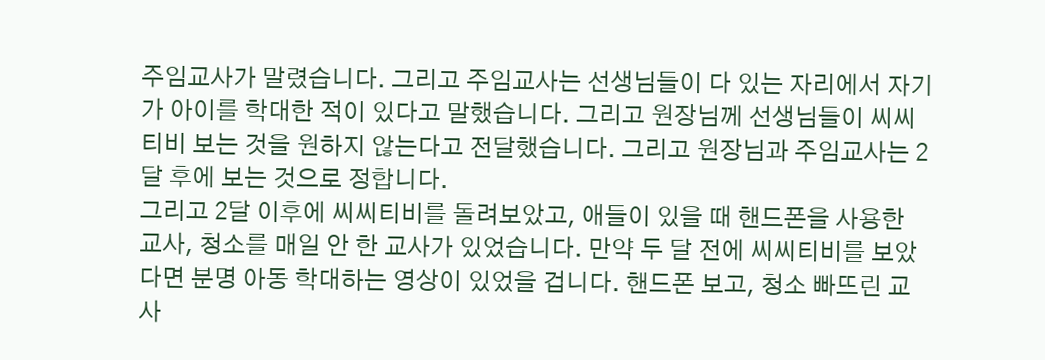주임교사가 말렸습니다. 그리고 주임교사는 선생님들이 다 있는 자리에서 자기가 아이를 학대한 적이 있다고 말했습니다. 그리고 원장님께 선생님들이 씨씨티비 보는 것을 원하지 않는다고 전달했습니다. 그리고 원장님과 주임교사는 2달 후에 보는 것으로 정합니다.
그리고 2달 이후에 씨씨티비를 돌려보았고, 애들이 있을 때 핸드폰을 사용한 교사, 청소를 매일 안 한 교사가 있었습니다. 만약 두 달 전에 씨씨티비를 보았다면 분명 아동 학대하는 영상이 있었을 겁니다. 핸드폰 보고, 청소 빠뜨린 교사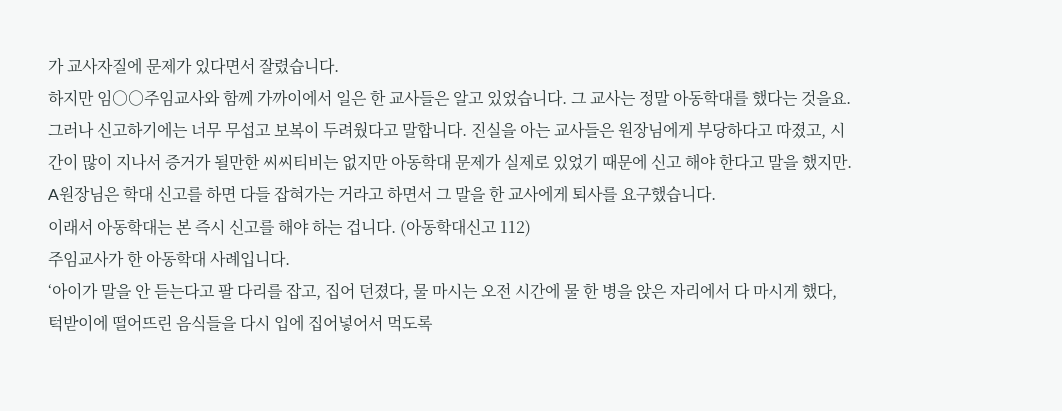가 교사자질에 문제가 있다면서 잘렸습니다.
하지만 임○○주임교사와 함께 가까이에서 일은 한 교사들은 알고 있었습니다. 그 교사는 정말 아동학대를 했다는 것을요. 그러나 신고하기에는 너무 무섭고 보복이 두려웠다고 말합니다. 진실을 아는 교사들은 원장님에게 부당하다고 따졌고, 시간이 많이 지나서 증거가 될만한 씨씨티비는 없지만 아동학대 문제가 실제로 있었기 때문에 신고 해야 한다고 말을 했지만. A원장님은 학대 신고를 하면 다들 잡혀가는 거라고 하면서 그 말을 한 교사에게 퇴사를 요구했습니다.
이래서 아동학대는 본 즉시 신고를 해야 하는 겁니다. (아동학대신고 112)
주임교사가 한 아동학대 사례입니다.
‘아이가 말을 안 듣는다고 팔 다리를 잡고, 집어 던졌다, 물 마시는 오전 시간에 물 한 병을 앉은 자리에서 다 마시게 했다, 턱받이에 떨어뜨린 음식들을 다시 입에 집어넣어서 먹도록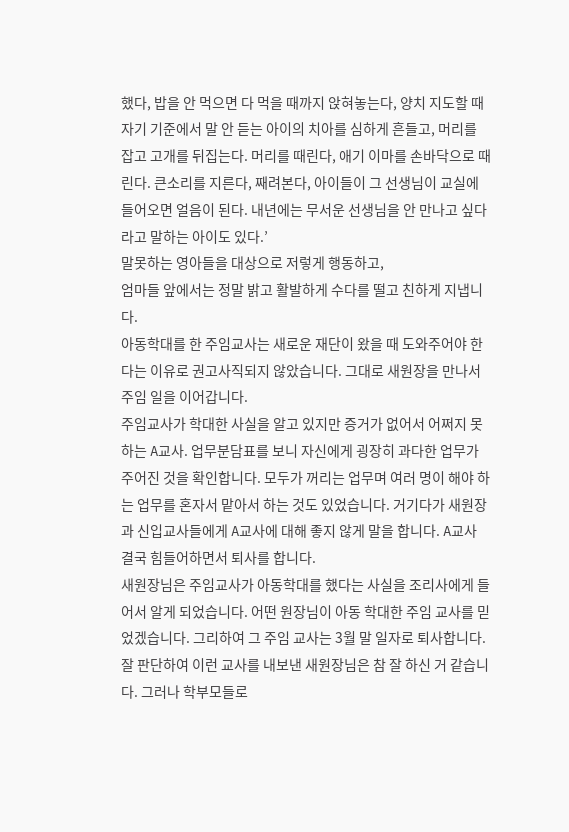했다, 밥을 안 먹으면 다 먹을 때까지 앉혀놓는다, 양치 지도할 때 자기 기준에서 말 안 듣는 아이의 치아를 심하게 흔들고, 머리를 잡고 고개를 뒤집는다. 머리를 때린다, 애기 이마를 손바닥으로 때린다. 큰소리를 지른다, 째려본다, 아이들이 그 선생님이 교실에 들어오면 얼음이 된다. 내년에는 무서운 선생님을 안 만나고 싶다라고 말하는 아이도 있다.’
말못하는 영아들을 대상으로 저렇게 행동하고,
엄마들 앞에서는 정말 밝고 활발하게 수다를 떨고 친하게 지냅니다.
아동학대를 한 주임교사는 새로운 재단이 왔을 때 도와주어야 한다는 이유로 권고사직되지 않았습니다. 그대로 새원장을 만나서 주임 일을 이어갑니다.
주임교사가 학대한 사실을 알고 있지만 증거가 없어서 어쩌지 못하는 A교사. 업무분담표를 보니 자신에게 굉장히 과다한 업무가 주어진 것을 확인합니다. 모두가 꺼리는 업무며 여러 명이 해야 하는 업무를 혼자서 맡아서 하는 것도 있었습니다. 거기다가 새원장과 신입교사들에게 A교사에 대해 좋지 않게 말을 합니다. A교사 결국 힘들어하면서 퇴사를 합니다.
새원장님은 주임교사가 아동학대를 했다는 사실을 조리사에게 들어서 알게 되었습니다. 어떤 원장님이 아동 학대한 주임 교사를 믿었겠습니다. 그리하여 그 주임 교사는 3월 말 일자로 퇴사합니다. 잘 판단하여 이런 교사를 내보낸 새원장님은 참 잘 하신 거 같습니다. 그러나 학부모들로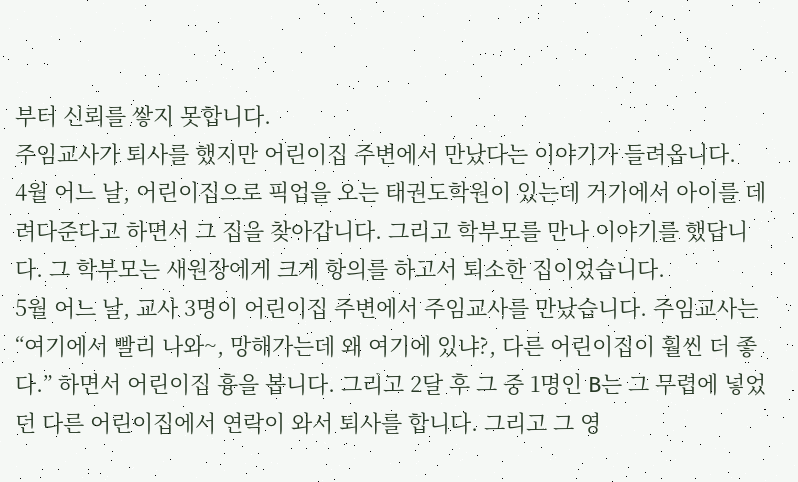부터 신뢰를 쌓지 못합니다.
주임교사가 퇴사를 했지만 어린이집 주변에서 만났다는 이야기가 들려옵니다.
4월 어느 날, 어린이집으로 픽업을 오는 태권도학원이 있는데 거기에서 아이를 데려다준다고 하면서 그 집을 찾아갑니다. 그리고 학부모를 만나 이야기를 했답니다. 그 학부모는 새원장에게 크게 항의를 하고서 퇴소한 집이었습니다.
5월 어느 날, 교사 3명이 어린이집 주변에서 주임교사를 만났습니다. 주임교사는 “여기에서 빨리 나와~, 망해가는데 왜 여기에 있냐?, 다른 어린이집이 훨씬 더 좋다.” 하면서 어린이집 흉을 봅니다. 그리고 2달 후 그 중 1명인 B는 그 무렵에 넣었던 다른 어린이집에서 연락이 와서 퇴사를 합니다. 그리고 그 영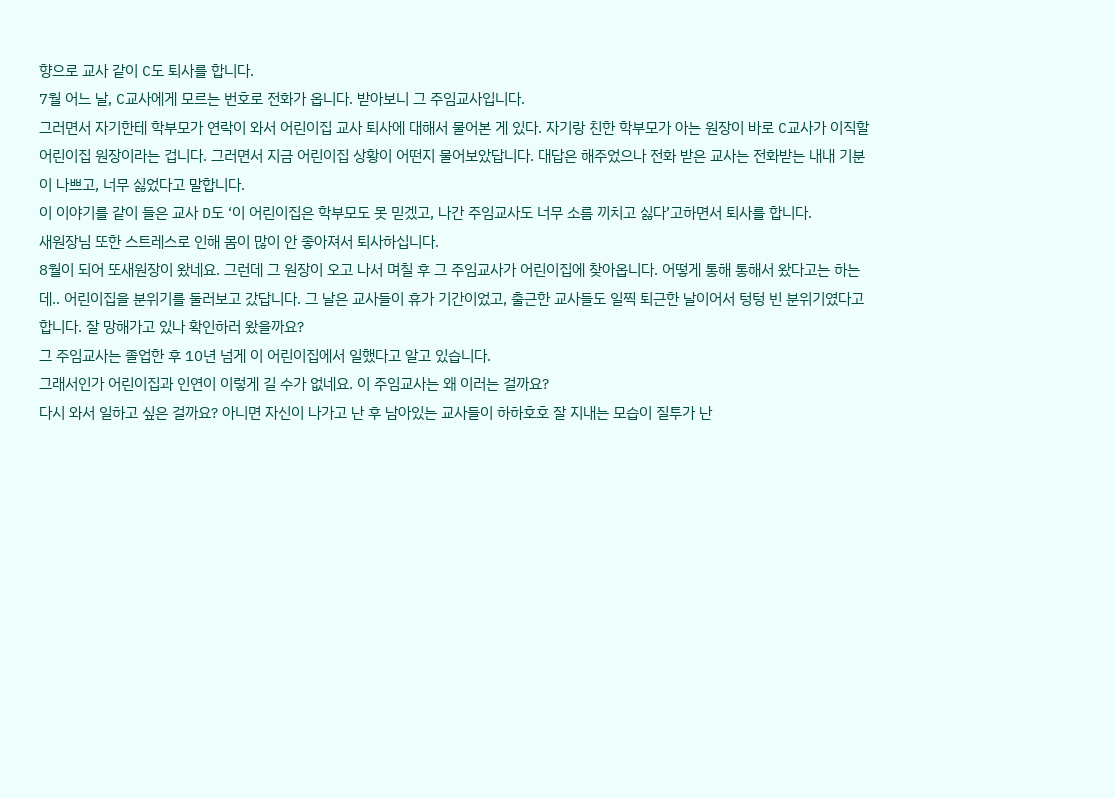향으로 교사 같이 C도 퇴사를 합니다.
7월 어느 날, C교사에게 모르는 번호로 전화가 옵니다. 받아보니 그 주임교사입니다.
그러면서 자기한테 학부모가 연락이 와서 어린이집 교사 퇴사에 대해서 물어본 게 있다. 자기랑 친한 학부모가 아는 원장이 바로 C교사가 이직할 어린이집 원장이라는 겁니다. 그러면서 지금 어린이집 상황이 어떤지 물어보았답니다. 대답은 해주었으나 전화 받은 교사는 전화받는 내내 기분이 나쁘고, 너무 싫었다고 말합니다.
이 이야기를 같이 들은 교사 D도 ‘이 어린이집은 학부모도 못 믿겠고, 나간 주임교사도 너무 소름 끼치고 싫다’고하면서 퇴사를 합니다.
새원장님 또한 스트레스로 인해 몸이 많이 안 좋아져서 퇴사하십니다.
8월이 되어 또새원장이 왔네요. 그런데 그 원장이 오고 나서 며칠 후 그 주임교사가 어린이집에 찾아옵니다. 어떻게 통해 통해서 왔다고는 하는데.. 어린이집을 분위기를 둘러보고 갔답니다. 그 날은 교사들이 휴가 기간이었고, 출근한 교사들도 일찍 퇴근한 날이어서 텅텅 빈 분위기였다고 합니다. 잘 망해가고 있나 확인하러 왔을까요?
그 주임교사는 졸업한 후 10년 넘게 이 어린이집에서 일했다고 알고 있습니다.
그래서인가 어린이집과 인연이 이렇게 길 수가 없네요. 이 주임교사는 왜 이러는 걸까요?
다시 와서 일하고 싶은 걸까요? 아니면 자신이 나가고 난 후 남아있는 교사들이 하하호호 잘 지내는 모습이 질투가 난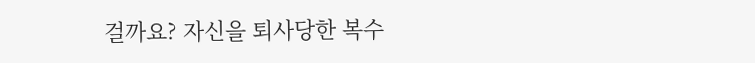걸까요? 자신을 퇴사당한 복수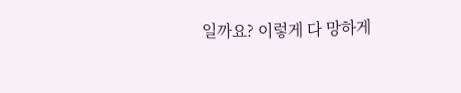일까요? 이렇게 다 망하게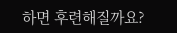하면 후련해질까요?